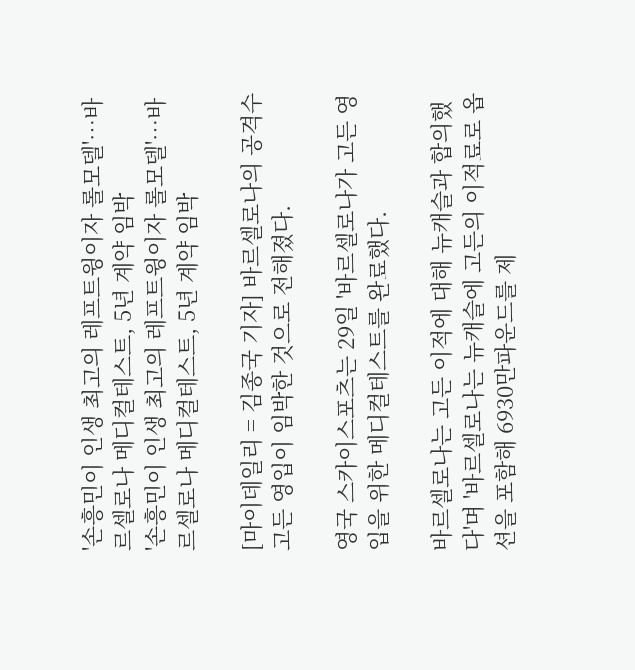'손흥민이 인생 최고의 레프트윙이자 롤모델'…바르셀로나 메디컬테스트, 5년 계약 임박
'손흥민이 인생 최고의 레프트윙이자 롤모델'…바르셀로나 메디컬테스트, 5년 계약 임박

[마이데일리 = 김종국 기자] 바르셀로나의 공격수 고든 영입이 임박한 것으로 전해졌다.

영국 스카이스포츠는 29일 '바르셀로나가 고든 영입을 위한 메디컬테스트를 완료했다.

바르셀로나는 고든 이적에 대해 뉴캐슬과 합의했다'며 '바르셀로나는 뉴캐슬에 고든의 이적료로 옵션을 포함해 6930만파운드를 제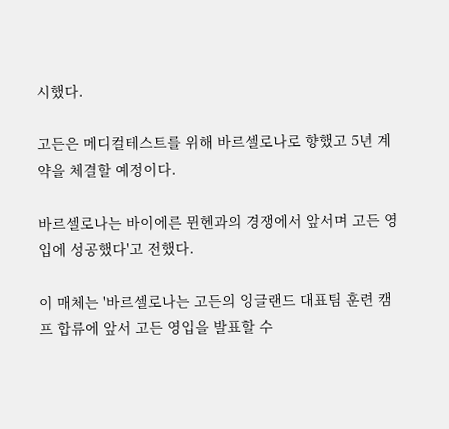시했다.

고든은 메디컬테스트를 위해 바르셀로나로 향했고 5년 계약을 체결할 예정이다.

바르셀로나는 바이에른 뮌헨과의 경쟁에서 앞서며 고든 영입에 성공했다'고 전했다.

이 매체는 '바르셀로나는 고든의 잉글랜드 대표팀 훈련 캠프 합류에 앞서 고든 영입을 발표할 수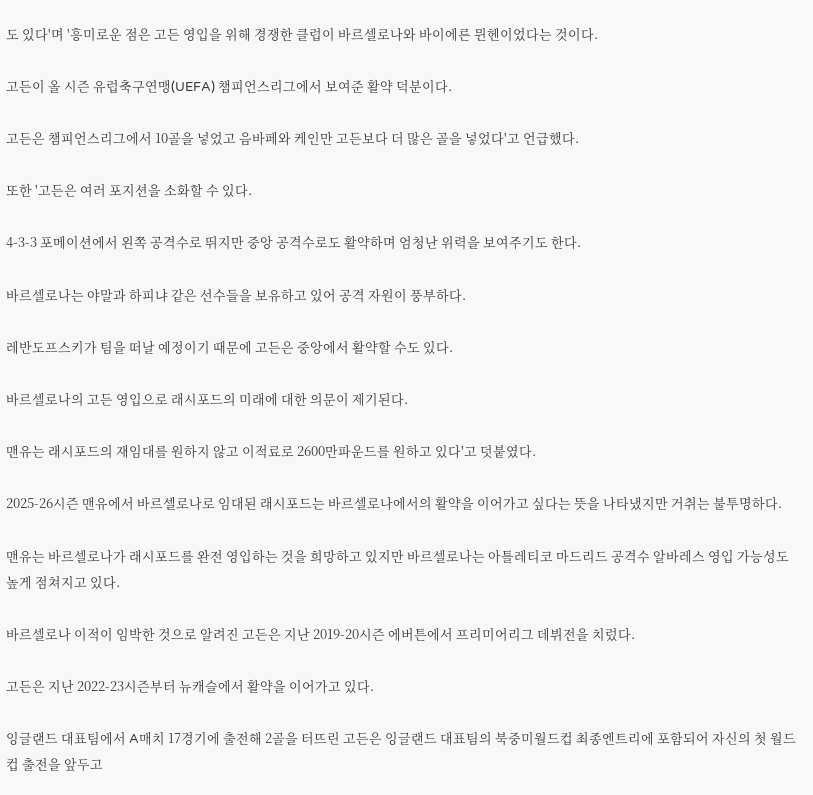도 있다'며 '흥미로운 점은 고든 영입을 위해 경쟁한 클럽이 바르셀로나와 바이에른 뮌헨이었다는 것이다.

고든이 올 시즌 유럽축구연맹(UEFA) 챔피언스리그에서 보여준 활약 덕분이다.

고든은 챔피언스리그에서 10골을 넣었고 음바페와 케인만 고든보다 더 많은 골을 넣었다'고 언급했다.

또한 '고든은 여러 포지션을 소화할 수 있다.

4-3-3 포메이션에서 왼쪽 공격수로 뛰지만 중앙 공격수로도 활약하며 엄청난 위력을 보여주기도 한다.

바르셀로나는 야말과 하피냐 같은 선수들을 보유하고 있어 공격 자원이 풍부하다.

레반도프스키가 팀을 떠날 예정이기 때문에 고든은 중앙에서 활약할 수도 있다.

바르셀로나의 고든 영입으로 래시포드의 미래에 대한 의문이 제기된다.

맨유는 래시포드의 재임대를 원하지 않고 이적료로 2600만파운드를 원하고 있다'고 덧붙였다.

2025-26시즌 맨유에서 바르셀로나로 임대된 래시포드는 바르셀로나에서의 활약을 이어가고 싶다는 뜻을 나타냈지만 거취는 불투명하다.

맨유는 바르셀로나가 래시포드를 완전 영입하는 것을 희망하고 있지만 바르셀로나는 아틀레티코 마드리드 공격수 알바레스 영입 가능성도 높게 점쳐지고 있다.

바르셀로나 이적이 임박한 것으로 알려진 고든은 지난 2019-20시즌 에버튼에서 프리미어리그 데뷔전을 치렀다.

고든은 지난 2022-23시즌부터 뉴캐슬에서 활약을 이어가고 있다.

잉글랜드 대표팀에서 A매치 17경기에 출전해 2골을 터뜨린 고든은 잉글랜드 대표팀의 북중미월드컵 최종엔트리에 포함되어 자신의 첫 월드컵 출전을 앞두고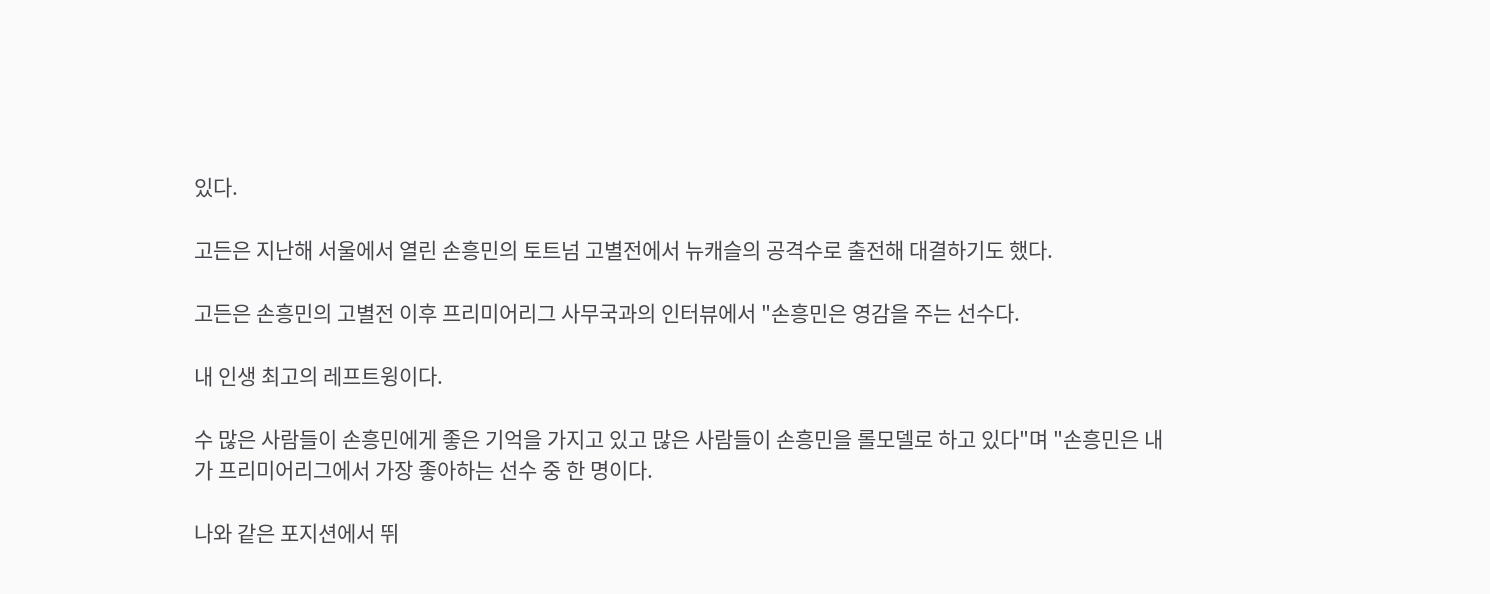있다.

고든은 지난해 서울에서 열린 손흥민의 토트넘 고별전에서 뉴캐슬의 공격수로 출전해 대결하기도 했다.

고든은 손흥민의 고별전 이후 프리미어리그 사무국과의 인터뷰에서 "손흥민은 영감을 주는 선수다.

내 인생 최고의 레프트윙이다.

수 많은 사람들이 손흥민에게 좋은 기억을 가지고 있고 많은 사람들이 손흥민을 롤모델로 하고 있다"며 "손흥민은 내가 프리미어리그에서 가장 좋아하는 선수 중 한 명이다.

나와 같은 포지션에서 뛰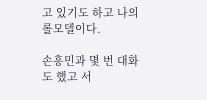고 있기도 하고 나의 롤모델이다.

손흥민과 몇 번 대화도 했고 서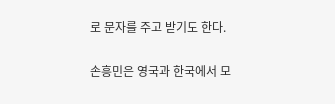로 문자를 주고 받기도 한다.

손흥민은 영국과 한국에서 모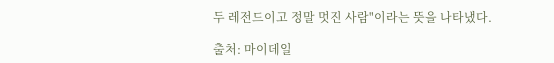두 레전드이고 정말 멋진 사람"이라는 뜻을 나타냈다.

출처: 마이데일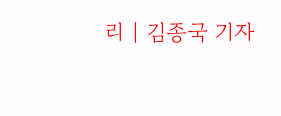리 | 김종국 기자